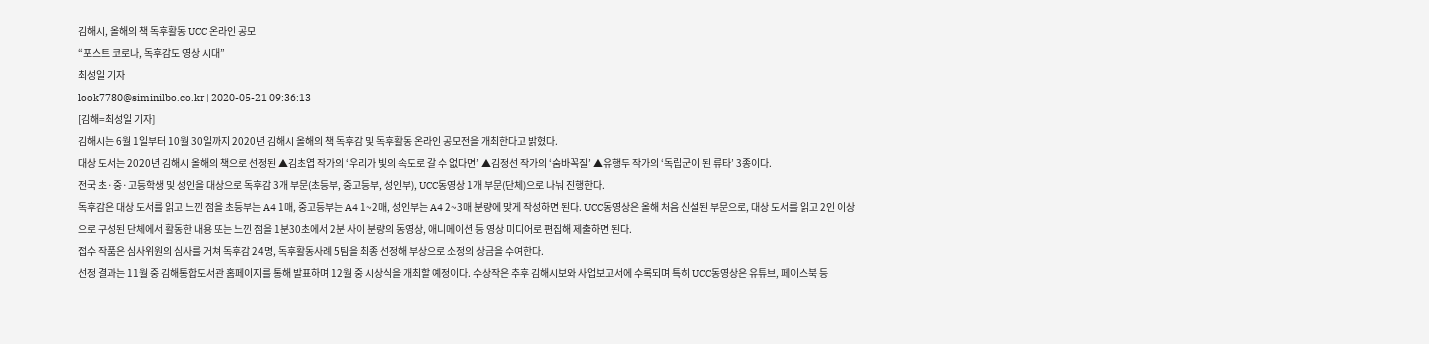김해시, 올해의 책 독후활동 UCC 온라인 공모
“포스트 코로나, 독후감도 영상 시대”
최성일 기자
look7780@siminilbo.co.kr | 2020-05-21 09:36:13
[김해=최성일 기자]
김해시는 6월 1일부터 10월 30일까지 2020년 김해시 올해의 책 독후감 및 독후활동 온라인 공모전을 개최한다고 밝혔다.
대상 도서는 2020년 김해시 올해의 책으로 선정된 ▲김초엽 작가의 ‘우리가 빛의 속도로 갈 수 없다면’ ▲김정선 작가의 ‘숨바꼭질’ ▲유행두 작가의 ‘독립군이 된 류타’ 3종이다.
전국 초·중·고등학생 및 성인을 대상으로 독후감 3개 부문(초등부, 중고등부, 성인부), UCC동영상 1개 부문(단체)으로 나눠 진행한다.
독후감은 대상 도서를 읽고 느낀 점을 초등부는 A4 1매, 중고등부는 A4 1~2매, 성인부는 A4 2~3매 분량에 맞게 작성하면 된다. UCC동영상은 올해 처음 신설된 부문으로, 대상 도서를 읽고 2인 이상으로 구성된 단체에서 활동한 내용 또는 느낀 점을 1분30초에서 2분 사이 분량의 동영상, 애니메이션 등 영상 미디어로 편집해 제출하면 된다.
접수 작품은 심사위원의 심사를 거쳐 독후감 24명, 독후활동사례 5팀을 최종 선정해 부상으로 소정의 상금을 수여한다.
선정 결과는 11월 중 김해통합도서관 홈페이지를 통해 발표하며 12월 중 시상식을 개최할 예정이다. 수상작은 추후 김해시보와 사업보고서에 수록되며 특히 UCC동영상은 유튜브, 페이스북 등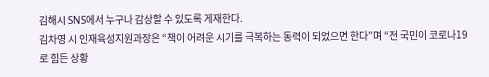김해시 SNS에서 누구나 감상할 수 있도록 게재한다.
김차영 시 인재육성지원과장은 “책이 어려운 시기를 극복하는 동력이 되었으면 한다”며 “전 국민이 코로나19로 힘든 상황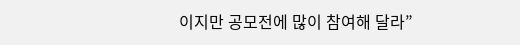이지만 공모전에 많이 참여해 달라”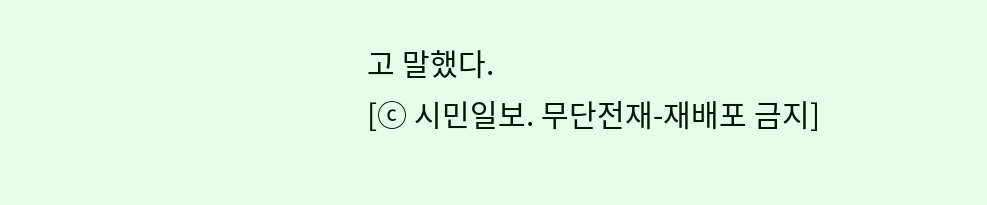고 말했다.
[ⓒ 시민일보. 무단전재-재배포 금지]